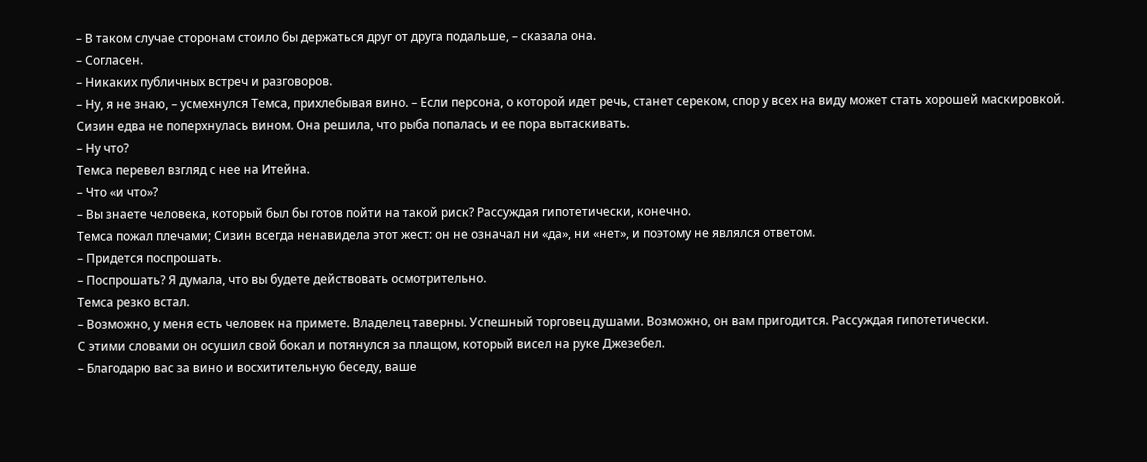– В таком случае сторонам стоило бы держаться друг от друга подальше, – сказала она.
– Согласен.
– Никаких публичных встреч и разговоров.
– Ну, я не знаю, – усмехнулся Темса, прихлебывая вино. – Если персона, о которой идет речь, станет сереком, спор у всех на виду может стать хорошей маскировкой.
Сизин едва не поперхнулась вином. Она решила, что рыба попалась и ее пора вытаскивать.
– Ну что?
Темса перевел взгляд с нее на Итейна.
– Что «и что»?
– Вы знаете человека, который был бы готов пойти на такой риск? Рассуждая гипотетически, конечно.
Темса пожал плечами; Сизин всегда ненавидела этот жест: он не означал ни «да», ни «нет», и поэтому не являлся ответом.
– Придется поспрошать.
– Поспрошать? Я думала, что вы будете действовать осмотрительно.
Темса резко встал.
– Возможно, у меня есть человек на примете. Владелец таверны. Успешный торговец душами. Возможно, он вам пригодится. Рассуждая гипотетически.
С этими словами он осушил свой бокал и потянулся за плащом, который висел на руке Джезебел.
– Благодарю вас за вино и восхитительную беседу, ваше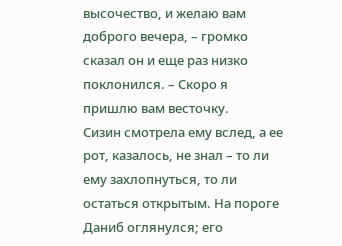высочество, и желаю вам доброго вечера, – громко сказал он и еще раз низко поклонился. – Скоро я пришлю вам весточку.
Сизин смотрела ему вслед, а ее рот, казалось, не знал – то ли ему захлопнуться, то ли остаться открытым. На пороге Даниб оглянулся; его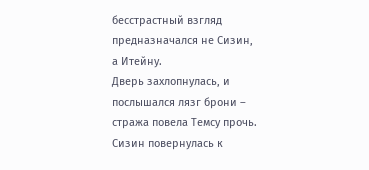бесстрастный взгляд предназначался не Сизин, а Итейну.
Дверь захлопнулась, и послышался лязг брони – стража повела Темсу прочь. Сизин повернулась к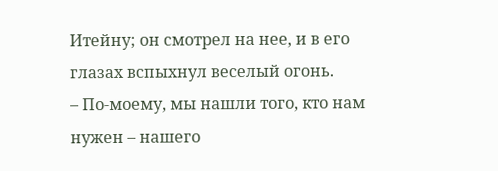Итейну; он смотрел на нее, и в его глазах вспыхнул веселый огонь.
– По-моему, мы нашли того, кто нам нужен – нашего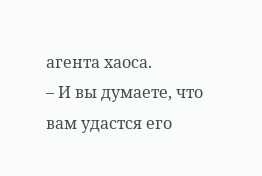агента хаоса.
– И вы думаете, что вам удастся его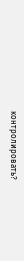контролировать?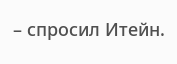– спросил Итейн.